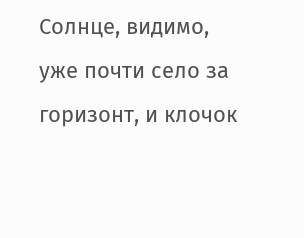Солнце, видимо, уже почти село за горизонт, и клочок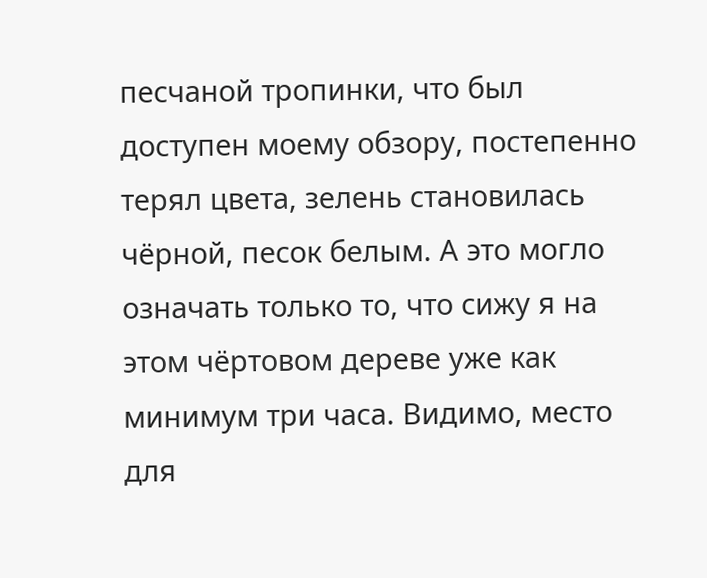песчаной тропинки, что был доступен моему обзору, постепенно терял цвета, зелень становилась чёрной, песок белым. А это могло означать только то, что сижу я на этом чёртовом дереве уже как минимум три часа. Видимо, место для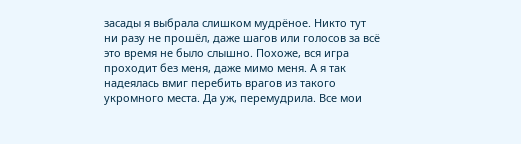засады я выбрала слишком мудрёное. Никто тут ни разу не прошёл, даже шагов или голосов за всё это время не было слышно. Похоже, вся игра проходит без меня, даже мимо меня. А я так надеялась вмиг перебить врагов из такого укромного места. Да уж, перемудрила. Все мои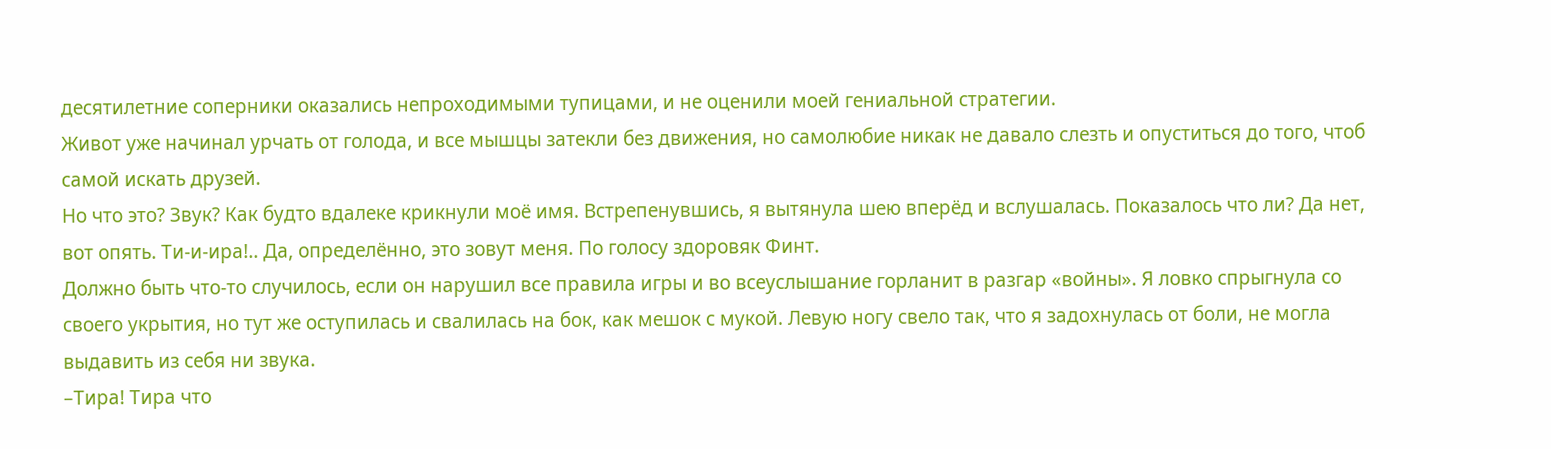десятилетние соперники оказались непроходимыми тупицами, и не оценили моей гениальной стратегии.
Живот уже начинал урчать от голода, и все мышцы затекли без движения, но самолюбие никак не давало слезть и опуститься до того, чтоб самой искать друзей.
Но что это? Звук? Как будто вдалеке крикнули моё имя. Встрепенувшись, я вытянула шею вперёд и вслушалась. Показалось что ли? Да нет, вот опять. Ти-и-ира!.. Да, определённо, это зовут меня. По голосу здоровяк Финт.
Должно быть что-то случилось, если он нарушил все правила игры и во всеуслышание горланит в разгар «войны». Я ловко спрыгнула со своего укрытия, но тут же оступилась и свалилась на бок, как мешок с мукой. Левую ногу свело так, что я задохнулась от боли, не могла выдавить из себя ни звука.
–Тира! Тира что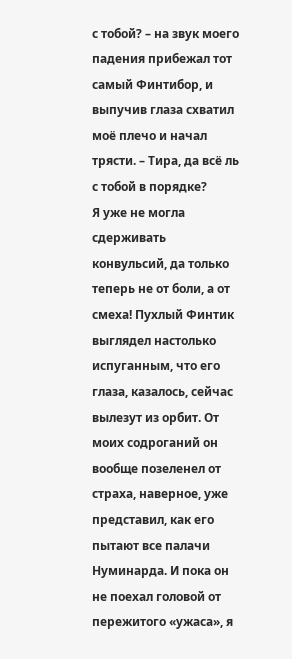с тобой? – на звук моего падения прибежал тот самый Финтибор, и выпучив глаза схватил моё плечо и начал трясти. – Тира, да всё ль с тобой в порядке?
Я уже не могла сдерживать конвульсий, да только теперь не от боли, а от смеха! Пухлый Финтик выглядел настолько испуганным, что его глаза, казалось, сейчас вылезут из орбит. От моих содроганий он вообще позеленел от страха, наверное, уже представил, как его пытают все палачи Нуминарда. И пока он не поехал головой от пережитого «ужаса», я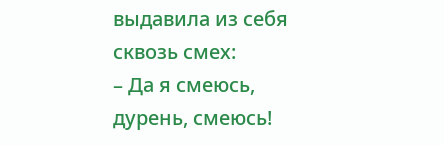выдавила из себя сквозь смех:
– Да я смеюсь, дурень, смеюсь!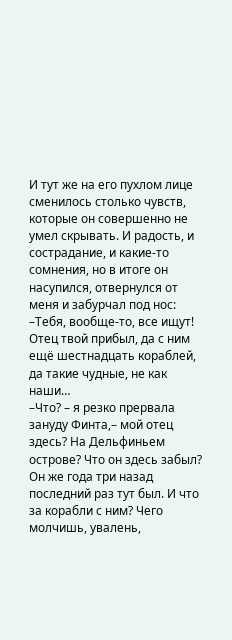И тут же на его пухлом лице сменилось столько чувств, которые он совершенно не умел скрывать. И радость, и сострадание, и какие-то сомнения, но в итоге он насупился, отвернулся от меня и забурчал под нос:
–Тебя, вообще-то, все ищут! Отец твой прибыл, да с ним ещё шестнадцать кораблей, да такие чудные, не как наши…
–Что? – я резко прервала зануду Финта,– мой отец здесь? На Дельфиньем острове? Что он здесь забыл? Он же года три назад последний раз тут был. И что за корабли с ним? Чего молчишь, увалень,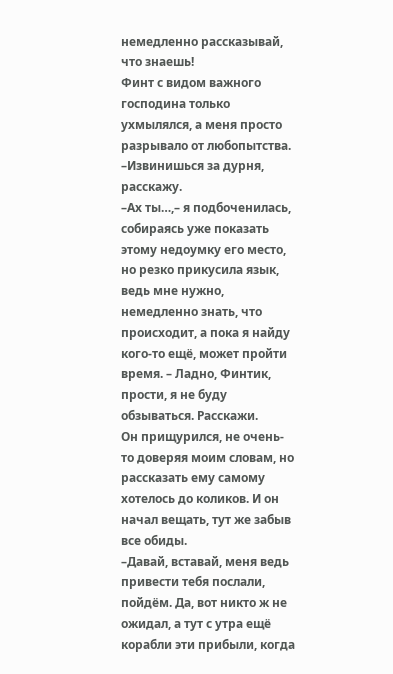немедленно рассказывай, что знаешь!
Финт с видом важного господина только ухмылялся, а меня просто разрывало от любопытства.
–Извинишься за дурня, расскажу.
–Ах ты…,– я подбоченилась, собираясь уже показать этому недоумку его место, но резко прикусила язык, ведь мне нужно, немедленно знать, что происходит, а пока я найду кого-то ещё, может пройти время. – Ладно, Финтик, прости, я не буду обзываться. Расскажи.
Он прищурился, не очень-то доверяя моим словам, но рассказать ему самому хотелось до коликов. И он начал вещать, тут же забыв все обиды.
–Давай, вставай, меня ведь привести тебя послали, пойдём. Да, вот никто ж не ожидал, а тут с утра ещё корабли эти прибыли, когда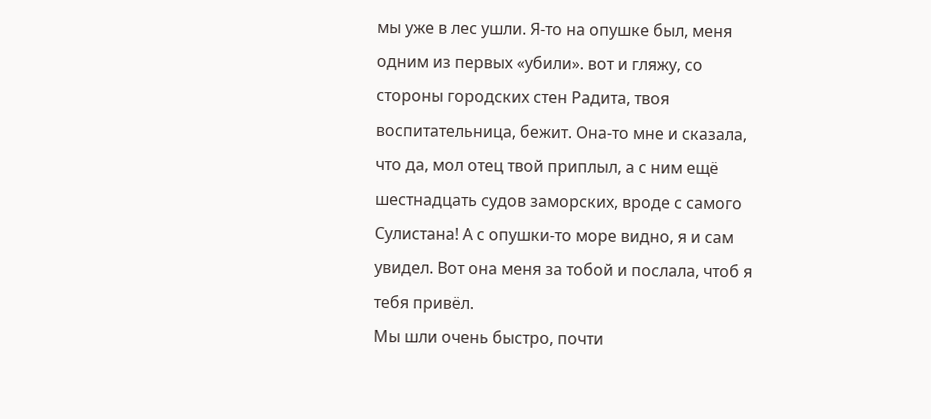мы уже в лес ушли. Я-то на опушке был, меня одним из первых «убили». вот и гляжу, со стороны городских стен Радита, твоя воспитательница, бежит. Она-то мне и сказала, что да, мол отец твой приплыл, а с ним ещё шестнадцать судов заморских, вроде с самого Сулистана! А с опушки-то море видно, я и сам увидел. Вот она меня за тобой и послала, чтоб я тебя привёл.
Мы шли очень быстро, почти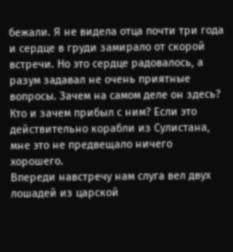бежали. Я не видела отца почти три года и сердце в груди замирало от скорой встречи. Но это сердце радовалось, а разум задавал не очень приятные вопросы. Зачем на самом деле он здесь? Кто и зачем прибыл с ним? Если это действительно корабли из Сулистана, мне это не предвещало ничего хорошего.
Впереди навстречу нам слуга вел двух лошадей из царской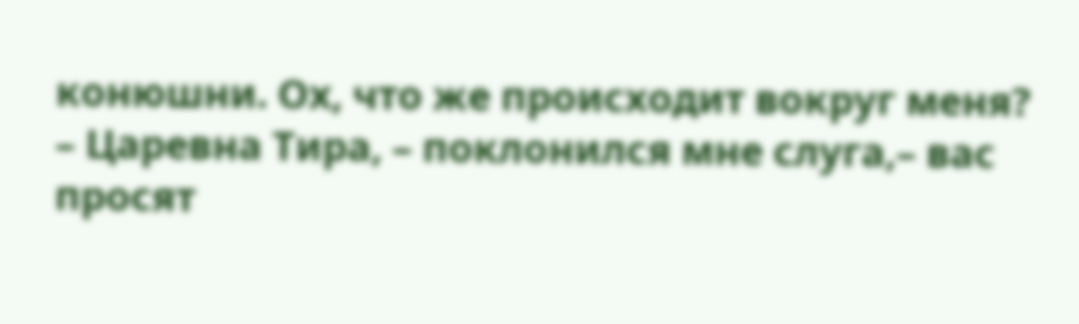конюшни. Ох, что же происходит вокруг меня?
– Царевна Тира, – поклонился мне слуга,– вас просят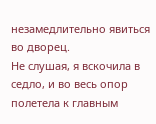незамедлительно явиться во дворец.
Не слушая, я вскочила в седло, и во весь опор полетела к главным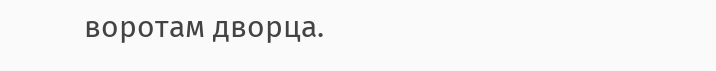воротам дворца.